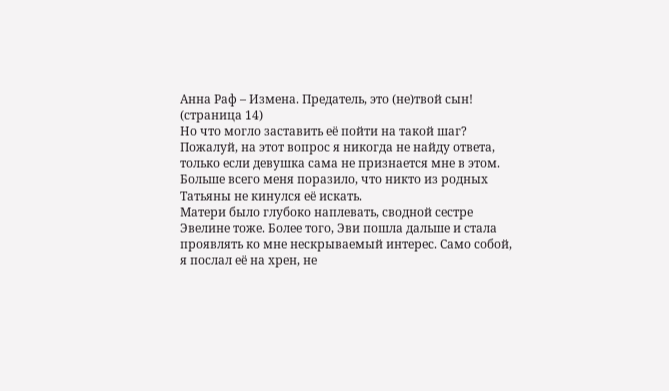Анна Раф – Измена. Предатель, это (не)твой сын! (страница 14)
Но что могло заставить её пойти на такой шаг? Пожалуй, на этот вопрос я никогда не найду ответа, только если девушка сама не признается мне в этом.
Больше всего меня поразило, что никто из родных Татьяны не кинулся её искать.
Матери было глубоко наплевать, сводной сестре Эвелине тоже. Более того, Эви пошла дальше и стала проявлять ко мне нескрываемый интерес. Само собой, я послал её на хрен, не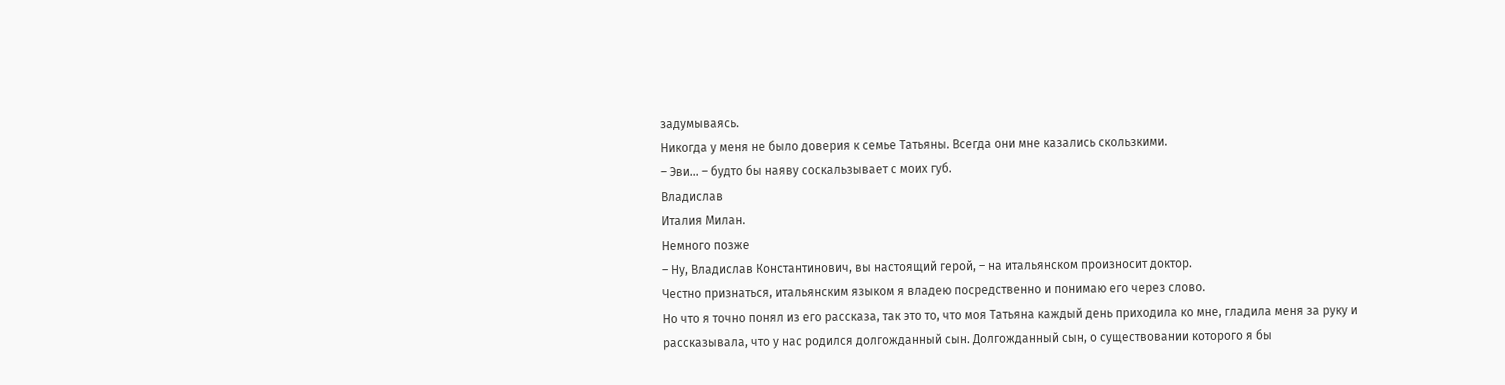задумываясь.
Никогда у меня не было доверия к семье Татьяны. Всегда они мне казались скользкими.
– Эви… – будто бы наяву соскальзывает с моих губ.
Владислав
Италия Милан.
Немного позже
– Ну, Владислав Константинович, вы настоящий герой, – на итальянском произносит доктор.
Честно признаться, итальянским языком я владею посредственно и понимаю его через слово.
Но что я точно понял из его рассказа, так это то, что моя Татьяна каждый день приходила ко мне, гладила меня за руку и рассказывала, что у нас родился долгожданный сын. Долгожданный сын, о существовании которого я бы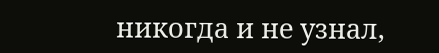никогда и не узнал,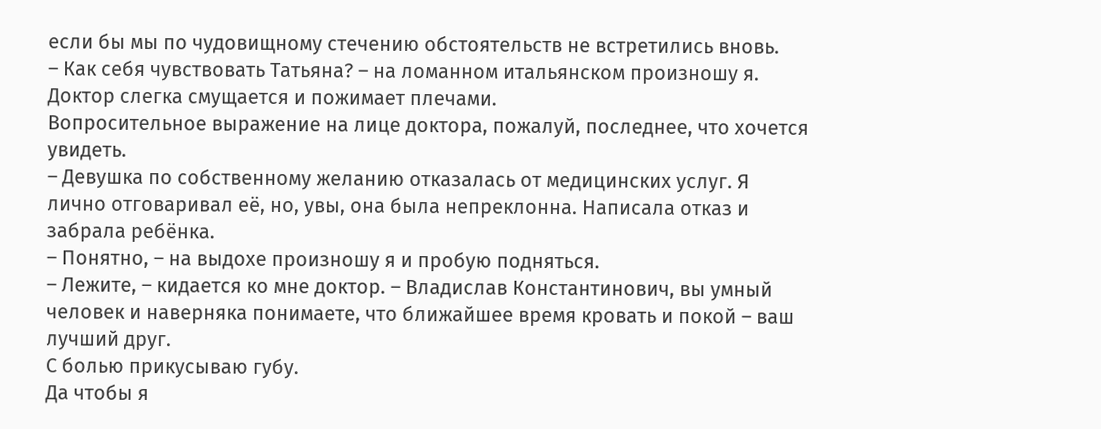если бы мы по чудовищному стечению обстоятельств не встретились вновь.
– Как себя чувствовать Татьяна? – на ломанном итальянском произношу я.
Доктор слегка смущается и пожимает плечами.
Вопросительное выражение на лице доктора, пожалуй, последнее, что хочется увидеть.
– Девушка по собственному желанию отказалась от медицинских услуг. Я лично отговаривал её, но, увы, она была непреклонна. Написала отказ и забрала ребёнка.
– Понятно, – на выдохе произношу я и пробую подняться.
– Лежите, – кидается ко мне доктор. – Владислав Константинович, вы умный человек и наверняка понимаете, что ближайшее время кровать и покой – ваш лучший друг.
С болью прикусываю губу.
Да чтобы я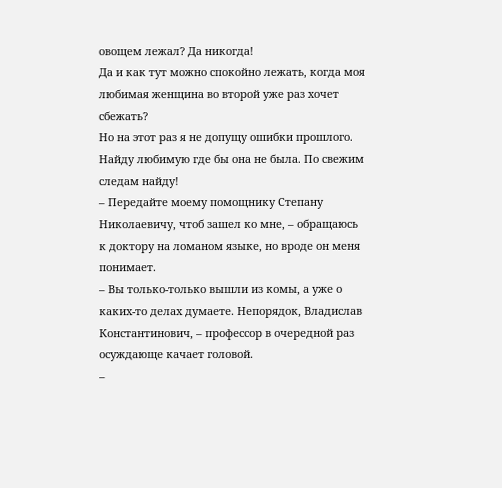овощем лежал? Да никогда!
Да и как тут можно спокойно лежать, когда моя любимая женщина во второй уже раз хочет сбежать?
Но на этот раз я не допущу ошибки прошлого. Найду любимую где бы она не была. По свежим следам найду!
– Передайте моему помощнику Степану Николаевичу, чтоб зашел ко мне, – обращаюсь к доктору на ломаном языке, но вроде он меня понимает.
– Вы только-только вышли из комы, а уже о каких-то делах думаете. Непорядок, Владислав Константинович, – профессор в очередной раз осуждающе качает головой.
–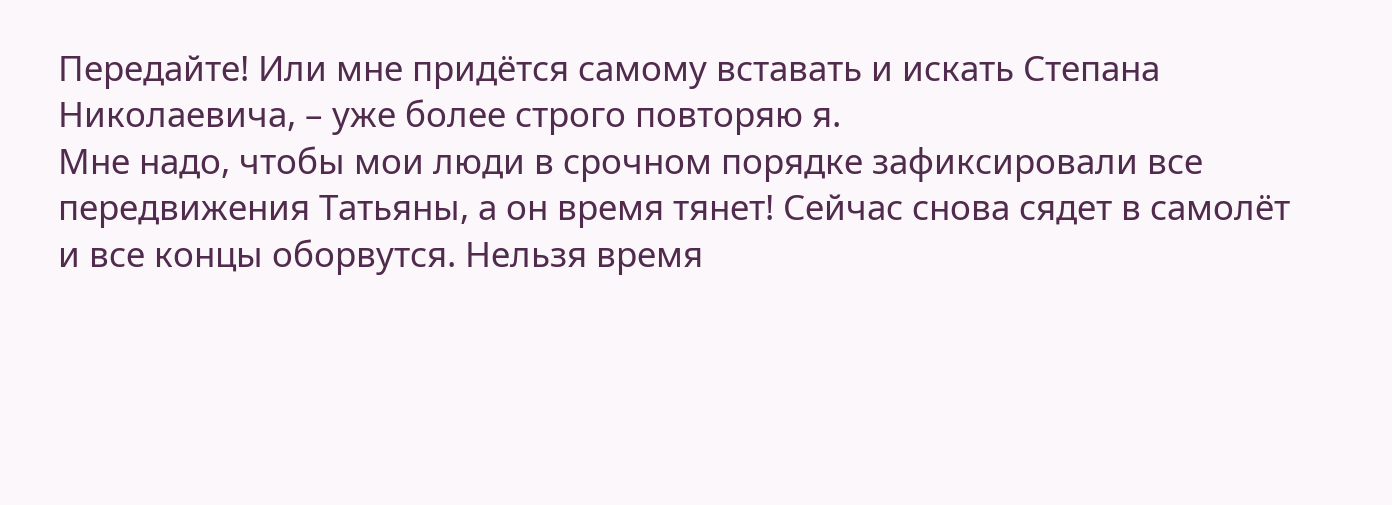Передайте! Или мне придётся самому вставать и искать Степана Николаевича, – уже более строго повторяю я.
Мне надо, чтобы мои люди в срочном порядке зафиксировали все передвижения Татьяны, а он время тянет! Сейчас снова сядет в самолёт и все концы оборвутся. Нельзя время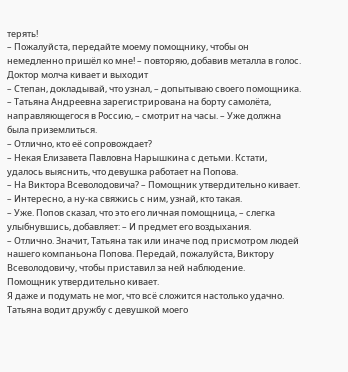терять!
– Пожалуйста, передайте моему помощнику, чтобы он немедленно пришёл ко мне! – повторяю, добавив металла в голос.
Доктор молча кивает и выходит
– Степан, докладывай, что узнал, – допытываю своего помощника.
– Татьяна Андреевна зарегистрирована на борту самолёта, направляющегося в Россию, – смотрит на часы. – Уже должна была приземлиться.
– Отлично, кто её сопровождает?
– Некая Елизавета Павловна Нарышкина с детьми. Кстати, удалось выяснить, что девушка работает на Попова.
– На Виктора Всеволодовича? – Помощник утвердительно кивает. – Интересно, а ну-ка свяжись с ним, узнай, кто такая.
– Уже. Попов сказал, что это его личная помощница, – слегка улыбнувшись, добавляет: – И предмет его воздыхания.
– Отлично. Значит, Татьяна так или иначе под присмотром людей нашего компаньона Попова. Передай, пожалуйста, Виктору Всеволодовичу, чтобы приставил за ней наблюдение.
Помощник утвердительно кивает.
Я даже и подумать не мог, что всё сложится настолько удачно. Татьяна водит дружбу с девушкой моего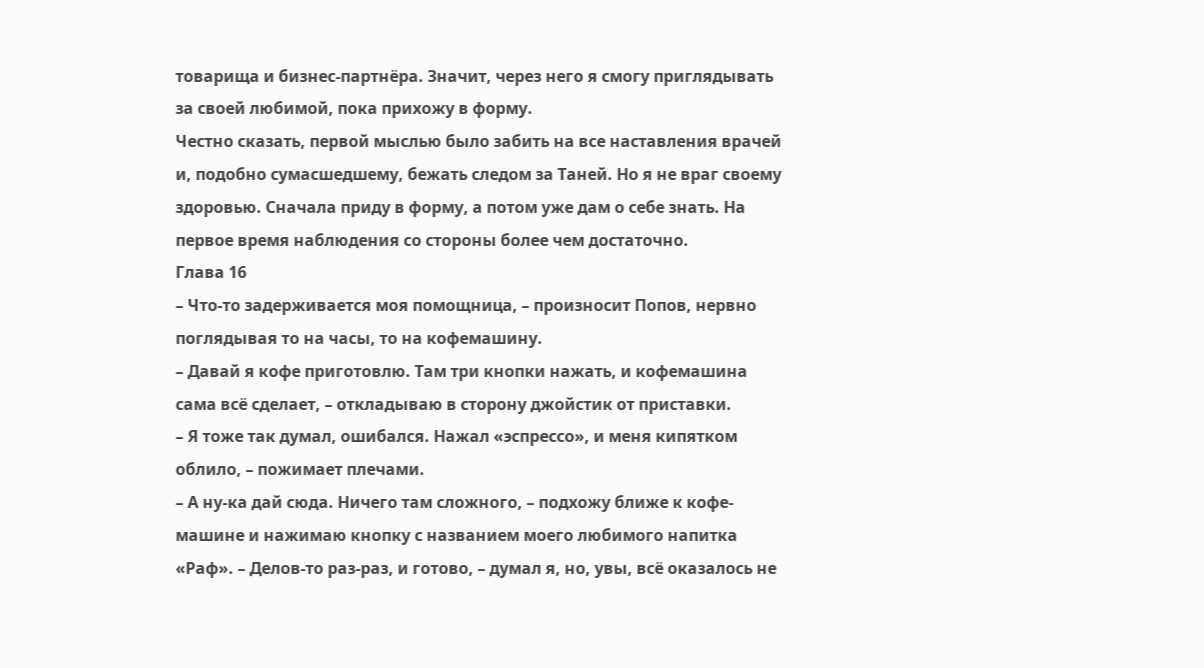товарища и бизнес-партнёра. Значит, через него я смогу приглядывать за своей любимой, пока прихожу в форму.
Честно сказать, первой мыслью было забить на все наставления врачей и, подобно сумасшедшему, бежать следом за Таней. Но я не враг своему здоровью. Сначала приду в форму, а потом уже дам о себе знать. На первое время наблюдения со стороны более чем достаточно.
Глава 16
– Что-то задерживается моя помощница, – произносит Попов, нервно поглядывая то на часы, то на кофемашину.
– Давай я кофе приготовлю. Там три кнопки нажать, и кофемашина сама всё сделает, – откладываю в сторону джойстик от приставки.
– Я тоже так думал, ошибался. Нажал «эспрессо», и меня кипятком облило, – пожимает плечами.
– А ну-ка дай сюда. Ничего там сложного, – подхожу ближе к кофе-машине и нажимаю кнопку с названием моего любимого напитка «Раф». – Делов-то раз-раз, и готово, – думал я, но, увы, всё оказалось не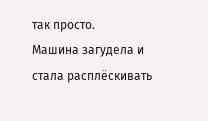так просто.
Машина загудела и стала расплёскивать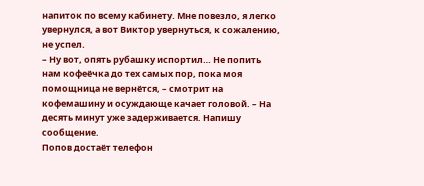напиток по всему кабинету. Мне повезло, я легко увернулся, а вот Виктор увернуться, к сожалению, не успел.
– Ну вот, опять рубашку испортил… Не попить нам кофеёчка до тех самых пор, пока моя помощница не вернётся, – смотрит на кофемашину и осуждающе качает головой. – На десять минут уже задерживается. Напишу сообщение.
Попов достаёт телефон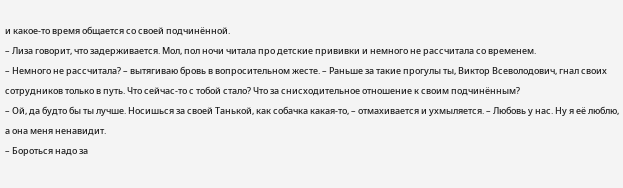и какое-то время общается со своей подчинённой.
– Лиза говорит, что задерживается. Мол, пол ночи читала про детские прививки и немного не рассчитала со временем.
– Немного не рассчитала? – вытягиваю бровь в вопросительном жесте. – Раньше за такие прогулы ты, Виктор Всеволодович, гнал своих сотрудников только в путь. Что сейчас-то с тобой стало? Что за снисходительное отношение к своим подчинённым?
– Ой, да будто бы ты лучше. Носишься за своей Танькой, как собачка какая-то, – отмахивается и ухмыляется. – Любовь у нас. Ну я её люблю, а она меня ненавидит.
– Бороться надо за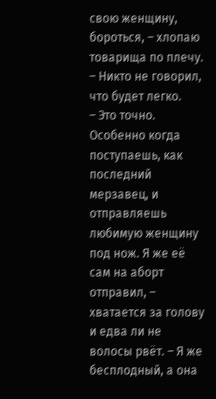свою женщину, бороться, – хлопаю товарища по плечу. – Никто не говорил, что будет легко.
– Это точно. Особенно когда поступаешь, как последний мерзавец, и отправляешь любимую женщину под нож. Я же её сам на аборт отправил, – хватается за голову и едва ли не волосы рвёт. – Я же бесплодный, а она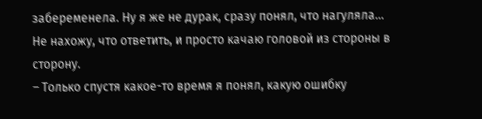забеременела. Ну я же не дурак, сразу понял, что нагуляла…
Не нахожу, что ответить, и просто качаю головой из стороны в сторону.
– Только спустя какое-то время я понял, какую ошибку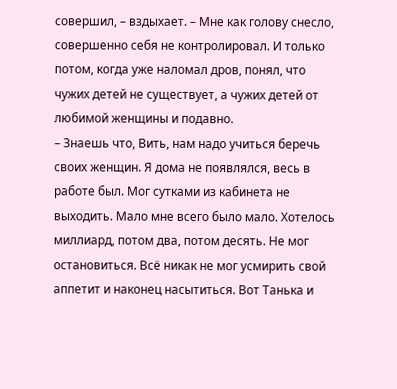совершил, – вздыхает. – Мне как голову снесло, совершенно себя не контролировал. И только потом, когда уже наломал дров, понял, что чужих детей не существует, а чужих детей от любимой женщины и подавно.
– Знаешь что, Вить, нам надо учиться беречь своих женщин. Я дома не появлялся, весь в работе был. Мог сутками из кабинета не выходить. Мало мне всего было мало. Хотелось миллиард, потом два, потом десять. Не мог остановиться. Всё никак не мог усмирить свой аппетит и наконец насытиться. Вот Танька и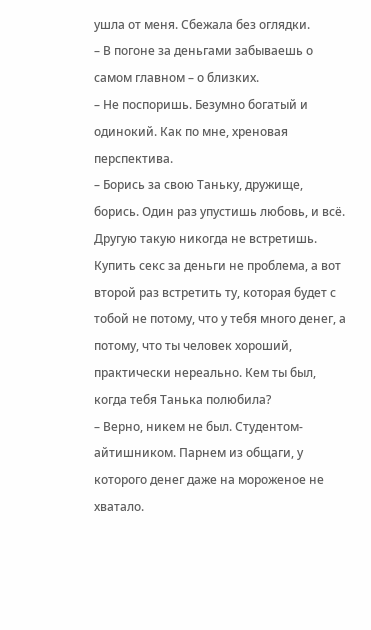ушла от меня. Сбежала без оглядки.
– В погоне за деньгами забываешь о самом главном – о близких.
– Не поспоришь. Безумно богатый и одинокий. Как по мне, хреновая перспектива.
– Борись за свою Таньку, дружище, борись. Один раз упустишь любовь, и всё. Другую такую никогда не встретишь. Купить секс за деньги не проблема, а вот второй раз встретить ту, которая будет с тобой не потому, что у тебя много денег, а потому, что ты человек хороший, практически нереально. Кем ты был, когда тебя Танька полюбила?
– Верно, никем не был. Студентом-айтишником. Парнем из общаги, у которого денег даже на мороженое не хватало.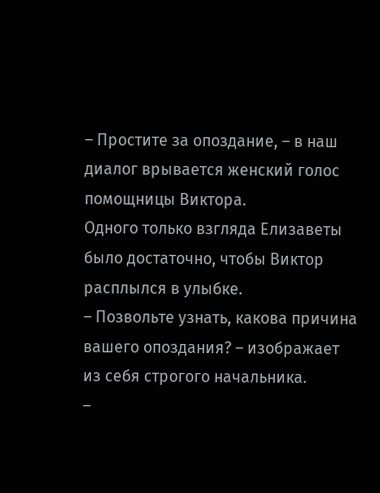– Простите за опоздание, – в наш диалог врывается женский голос помощницы Виктора.
Одного только взгляда Елизаветы было достаточно, чтобы Виктор расплылся в улыбке.
– Позвольте узнать, какова причина вашего опоздания? – изображает из себя строгого начальника.
–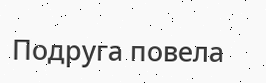Подруга повела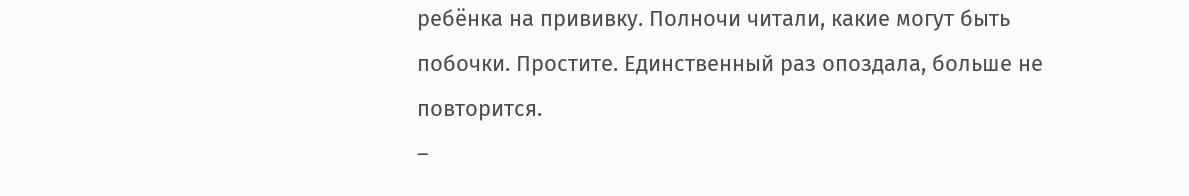ребёнка на прививку. Полночи читали, какие могут быть побочки. Простите. Единственный раз опоздала, больше не повторится.
–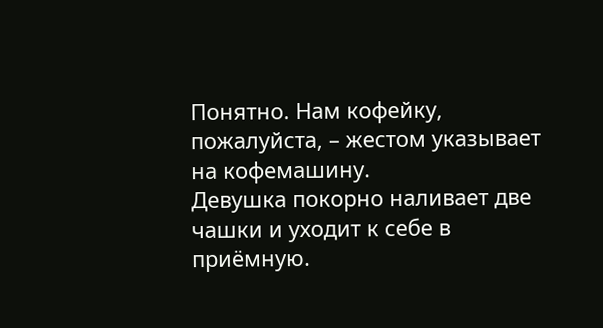Понятно. Нам кофейку, пожалуйста, – жестом указывает на кофемашину.
Девушка покорно наливает две чашки и уходит к себе в приёмную.